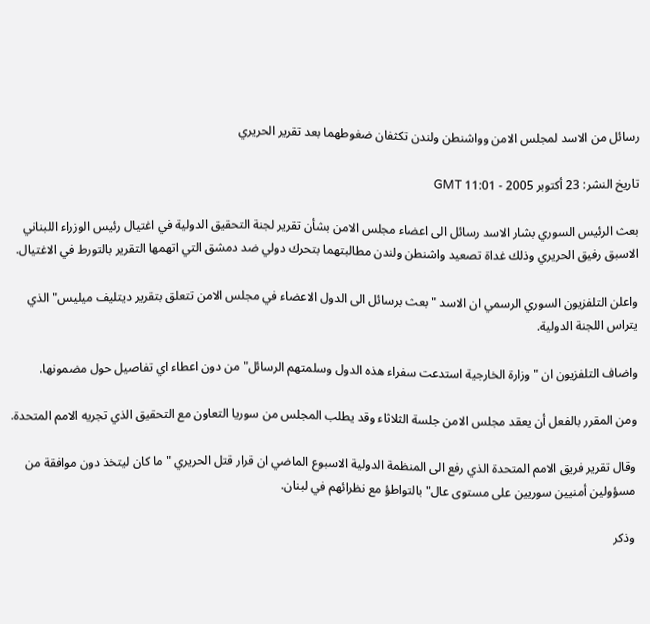رسائل من الاسد لمجلس الامن وواشنطن ولندن تكثفان ضغوطهما بعد تقرير الحريري

تاريخ النشر: 23 أكتوبر 2005 - 11:01 GMT

بعث الرئيس السوري بشار الاسد رسائل الى اعضاء مجلس الامن بشأن تقرير لجنة التحقيق الدولية في اغتيال رئيس الوزراء اللبناني الاسبق رفيق الحريري وذلك غداة تصعيد واشنطن ولندن مطالبتهما بتحرك دولي ضد دمشق التي اتهمها التقرير بالتورط في الاغتيال.

واعلن التلفزيون السوري الرسمي ان الاسد "بعث برسائل الى الدول الاعضاء في مجلس الامن تتعلق بتقرير ديتليف ميليس" الذي يتراس اللجنة الدولية.

واضاف التلفزيون ان "وزارة الخارجية استدعت سفراء هذه الدول وسلمتهم الرسائل" من دون اعطاء اي تفاصيل حول مضمونها.

ومن المقرر بالفعل أن يعقد مجلس الامن جلسة الثلاثاء وقد يطلب المجلس من سوريا التعاون مع التحقيق الذي تجريه الامم المتحدة.

وقال تقرير فريق الامم المتحدة الذي رفع الى المنظمة الدولية الاسبوع الماضي ان قرار قتل الحريري "ما كان ليتخذ دون موافقة من مسؤولين أمنيين سوريين على مستوى عال" بالتواطؤ مع نظرائهم في لبنان.

وذكر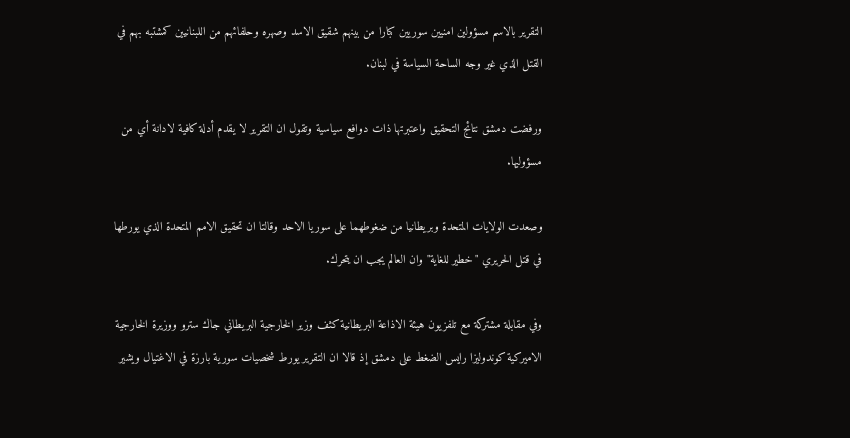التقرير بالاسم مسؤولين امنيين سوريين كبارا من بينهم شقيق الاسد وصهره وحلفائهم من اللبنانيين كمشتبه بهم في القتل الذي غير وجه الساحة السياسة في لبنان.

ورفضت دمشق نتائج التحقيق واعتبرتها ذات دوافع سياسية وتقول ان التقرير لا يقدم أدلة كافية لادانة أي من مسؤوليها.

وصعدت الولايات المتحدة وبريطانيا من ضغوطهما على سوريا الاحد وقالتا ان تحقيق الامم المتحدة الذي يورطها في قتل الحريري "خطير للغاية" وان العالم يجب ان يتحرك.

وفي مقابلة مشتركة مع تلفزيون هيئة الاذاعة البريطانية كثف وزير الخارجية البريطاني جاك سترو ووزيرة الخارجية الاميركية كوندوليزا رايس الضغط على دمشق إذ قالا ان التقرير يورط شخصيات سورية بارزة في الاغتيال ويشير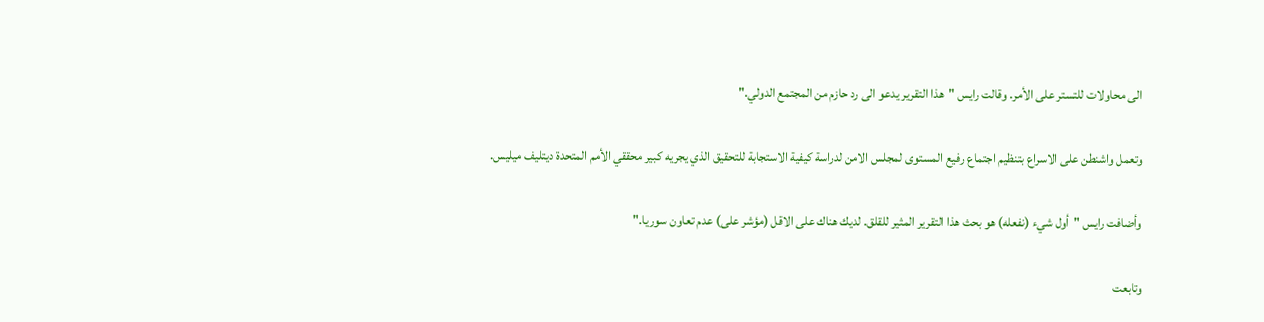الى محاولات للتستر على الأمر. وقالت رايس "هذا التقرير يدعو الى رد حازم من المجتمع الدولي."

وتعمل واشنطن على الاسراع بتنظيم اجتماع رفيع المستوى لمجلس الامن لدراسة كيفية الاستجابة للتحقيق الذي يجريه كبير محققي الأمم المتحدة ديتليف ميليس.

وأضافت رايس "أول شيء (نفعله) هو بحث هذا التقرير المثير للقلق. لديك هناك على الاقل (مؤشر على) عدم تعاون سوريا."

وتابعت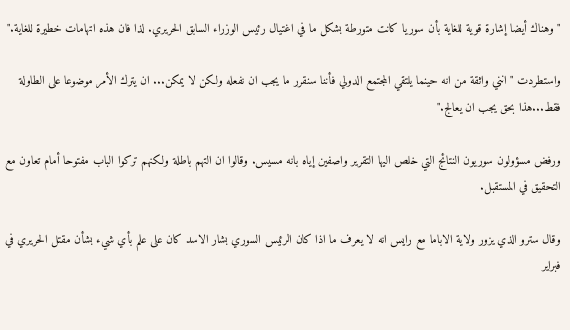"وهناك أيضا إشارة قوية للغاية بأن سوريا كانت متورطة بشكل ما في اغتيال رئيس الوزراء السابق الحريري. لذا فان هذه اتهامات خطيرة للغاية."

واستطردت "انني واثقة من انه حينما يلتقي المجتمع الدولي فأننا سنقرر ما يجب ان نفعله ولكن لا يمكن... ان يترك الأمر موضوعا على الطاولة فقط...هذا بحق يجب ان يعالج."

ورفض مسؤولون سوريون النتائج التي خلص اليها التقرير واصفين إياه بانه مسيس. وقالوا ان التهم باطلة ولكنهم تركوا الباب مفتوحا أمام تعاون مع التحقيق في المستقبل.

وقال سترو الذي يزور ولاية الاباما مع رايس انه لا يعرف ما اذا كان الرئيس السوري بشار الاسد كان على علم بأي شيء بشأن مقتل الحريري في فبراير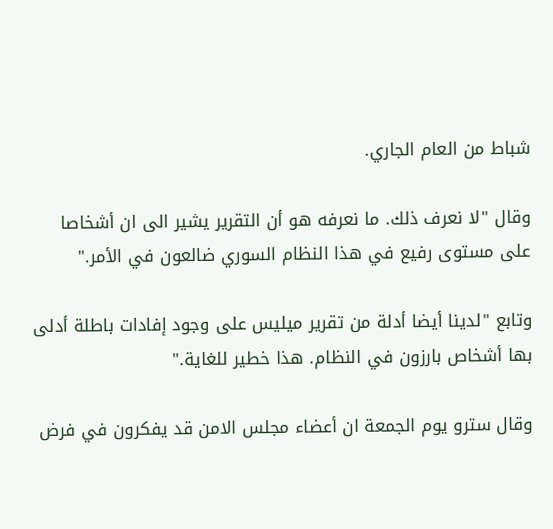شباط من العام الجاري.

وقال "لا نعرف ذلك. ما نعرفه هو أن التقرير يشير الى ان أشخاصا على مستوى رفيع في هذا النظام السوري ضالعون في الأمر."

وتابع "لدينا أيضا أدلة من تقرير ميليس على وجود إفادات باطلة أدلى بها أشخاص بارزون في النظام. هذا خطير للغاية."

وقال سترو يوم الجمعة ان أعضاء مجلس الامن قد يفكرون في فرض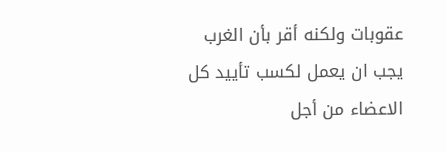عقوبات ولكنه أقر بأن الغرب يجب ان يعمل لكسب تأييد كل الاعضاء من أجل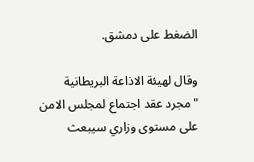الضغط على دمشق.

وقال لهيئة الاذاعة البريطانية "مجرد عقد اجتماع لمجلس الامن على مستوى وزاري سيبعث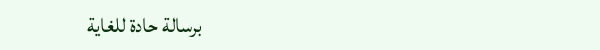برسالة حادة للغاية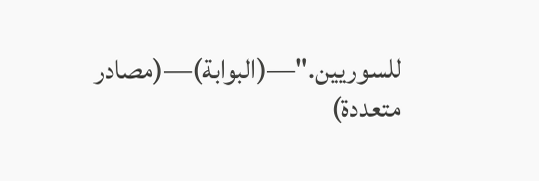للسوريين."—(البوابة)—(مصادر متعددة)